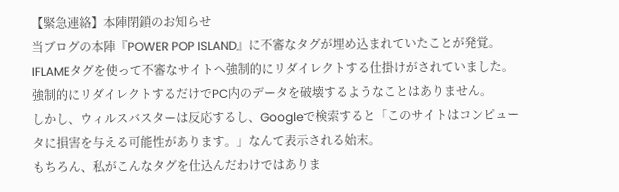【緊急連絡】本陣閉鎖のお知らせ
当ブログの本陣『POWER POP ISLAND』に不審なタグが埋め込まれていたことが発覚。
IFLAMEタグを使って不審なサイトへ強制的にリダイレクトする仕掛けがされていました。
強制的にリダイレクトするだけでPC内のデータを破壊するようなことはありません。
しかし、ウィルスバスターは反応するし、Googleで検索すると「このサイトはコンピュータに損害を与える可能性があります。」なんて表示される始末。
もちろん、私がこんなタグを仕込んだわけではありま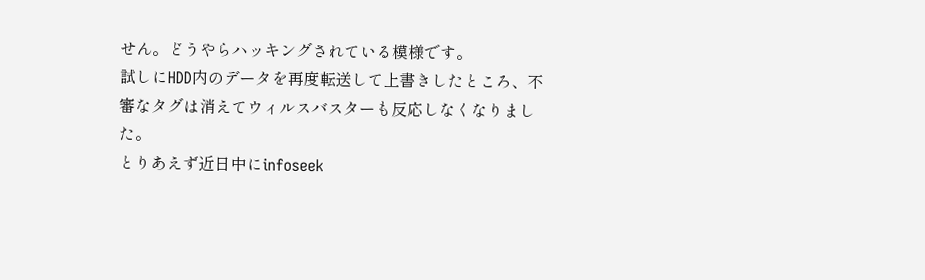せん。どうやらハッキングされている模様です。
試しにHDD内のデータを再度転送して上書きしたところ、不審なタグは消えてウィルスバスターも反応しなくなりました。
とりあえず近日中にinfoseek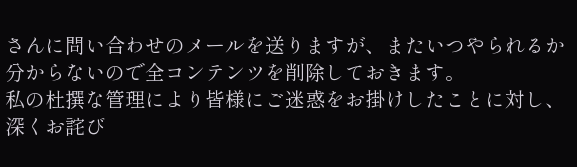さんに問い合わせのメールを送りますが、またいつやられるか分からないので全コンテンツを削除しておきます。
私の杜撰な管理により皆様にご迷惑をお掛けしたことに対し、深くお詫び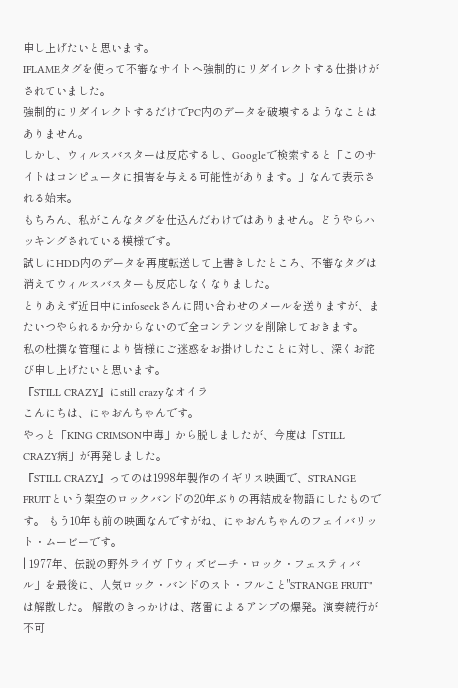申し上げたいと思います。
IFLAMEタグを使って不審なサイトへ強制的にリダイレクトする仕掛けがされていました。
強制的にリダイレクトするだけでPC内のデータを破壊するようなことはありません。
しかし、ウィルスバスターは反応するし、Googleで検索すると「このサイトはコンピュータに損害を与える可能性があります。」なんて表示される始末。
もちろん、私がこんなタグを仕込んだわけではありません。どうやらハッキングされている模様です。
試しにHDD内のデータを再度転送して上書きしたところ、不審なタグは消えてウィルスバスターも反応しなくなりました。
とりあえず近日中にinfoseekさんに問い合わせのメールを送りますが、またいつやられるか分からないので全コンテンツを削除しておきます。
私の杜撰な管理により皆様にご迷惑をお掛けしたことに対し、深くお詫び申し上げたいと思います。
『STILL CRAZY』にstill crazyなオイラ
こんにちは、にゃおんちゃんです。
やっと「KING CRIMSON中毒」から脱しましたが、今度は「STILL CRAZY病」が再発しました。
『STILL CRAZY』ってのは1998年製作のイギリス映画で、STRANGE FRUITという架空のロックバンドの20年ぶりの再結成を物語にしたものです。 もう10年も前の映画なんですがね、にゃおんちゃんのフェイバリット・ムービーです。
| 1977年、伝説の野外ライヴ「ウィズビーチ・ロック・フェスティバル」を最後に、人気ロック・バンドのスト・フルこと"STRANGE FRUIT"は解散した。 解散のきっかけは、落雷によるアンプの爆発。演奏続行が不可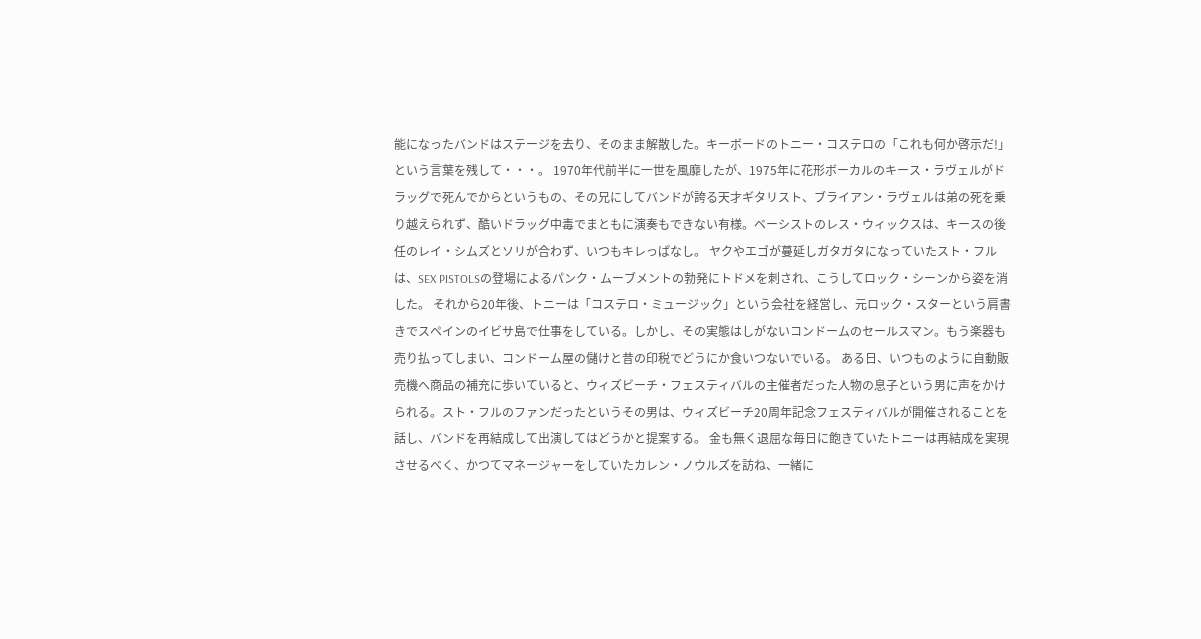能になったバンドはステージを去り、そのまま解散した。キーボードのトニー・コステロの「これも何か啓示だ!」という言葉を残して・・・。 1970年代前半に一世を風靡したが、1975年に花形ボーカルのキース・ラヴェルがドラッグで死んでからというもの、その兄にしてバンドが誇る天才ギタリスト、ブライアン・ラヴェルは弟の死を乗り越えられず、酷いドラッグ中毒でまともに演奏もできない有様。ベーシストのレス・ウィックスは、キースの後任のレイ・シムズとソリが合わず、いつもキレっぱなし。 ヤクやエゴが蔓延しガタガタになっていたスト・フルは、SEX PISTOLSの登場によるパンク・ムーブメントの勃発にトドメを刺され、こうしてロック・シーンから姿を消した。 それから20年後、トニーは「コステロ・ミュージック」という会社を経営し、元ロック・スターという肩書きでスペインのイビサ島で仕事をしている。しかし、その実態はしがないコンドームのセールスマン。もう楽器も売り払ってしまい、コンドーム屋の儲けと昔の印税でどうにか食いつないでいる。 ある日、いつものように自動販売機へ商品の補充に歩いていると、ウィズビーチ・フェスティバルの主催者だった人物の息子という男に声をかけられる。スト・フルのファンだったというその男は、ウィズビーチ20周年記念フェスティバルが開催されることを話し、バンドを再結成して出演してはどうかと提案する。 金も無く退屈な毎日に飽きていたトニーは再結成を実現させるべく、かつてマネージャーをしていたカレン・ノウルズを訪ね、一緒に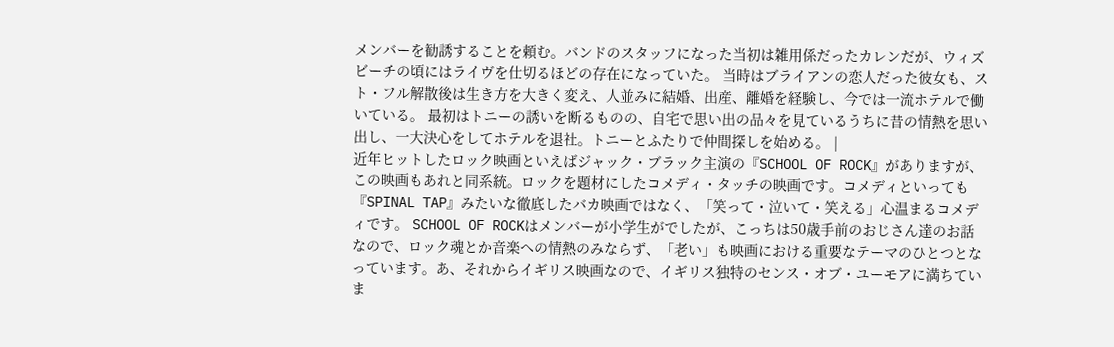メンバーを勧誘することを頼む。バンドのスタッフになった当初は雑用係だったカレンだが、ウィズビーチの頃にはライヴを仕切るほどの存在になっていた。 当時はブライアンの恋人だった彼女も、スト・フル解散後は生き方を大きく変え、人並みに結婚、出産、離婚を経験し、今では一流ホテルで働いている。 最初はトニーの誘いを断るものの、自宅で思い出の品々を見ているうちに昔の情熱を思い出し、一大決心をしてホテルを退社。トニーとふたりで仲間探しを始める。 |
近年ヒットしたロック映画といえばジャック・ブラック主演の『SCHOOL OF ROCK』がありますが、この映画もあれと同系統。ロックを題材にしたコメディ・タッチの映画です。コメディといっても『SPINAL TAP』みたいな徹底したバカ映画ではなく、「笑って・泣いて・笑える」心温まるコメディです。 SCHOOL OF ROCKはメンバーが小学生がでしたが、こっちは50歳手前のおじさん達のお話なので、ロック魂とか音楽への情熱のみならず、「老い」も映画における重要なテーマのひとつとなっています。あ、それからイギリス映画なので、イギリス独特のセンス・オブ・ユーモアに満ちていま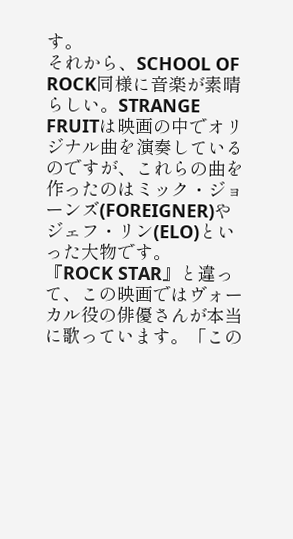す。
それから、SCHOOL OF ROCK同様に音楽が素晴らしい。STRANGE FRUITは映画の中でオリジナル曲を演奏しているのですが、これらの曲を作ったのはミック・ジョーンズ(FOREIGNER)やジェフ・リン(ELO)といった大物です。
『ROCK STAR』と違って、この映画ではヴォーカル役の俳優さんが本当に歌っています。「この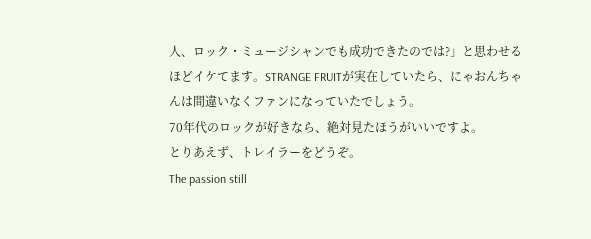人、ロック・ミュージシャンでも成功できたのでは?」と思わせるほどイケてます。STRANGE FRUITが実在していたら、にゃおんちゃんは間違いなくファンになっていたでしょう。
70年代のロックが好きなら、絶対見たほうがいいですよ。
とりあえず、トレイラーをどうぞ。
The passion still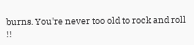burns. You're never too old to rock and roll !!